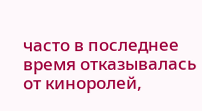часто в последнее время отказывалась от киноролей,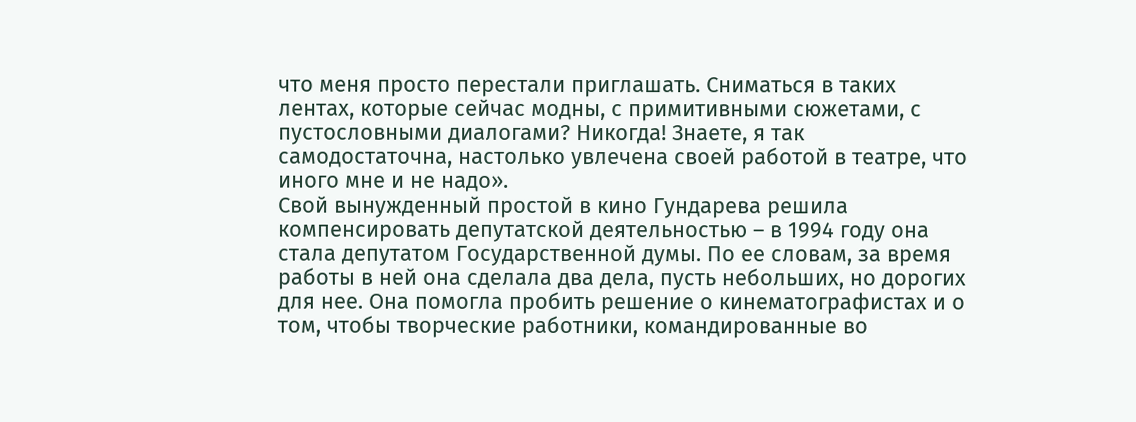что меня просто перестали приглашать. Сниматься в таких лентах, которые сейчас модны, с примитивными сюжетами, с пустословными диалогами? Никогда! Знаете, я так самодостаточна, настолько увлечена своей работой в театре, что иного мне и не надо».
Свой вынужденный простой в кино Гундарева решила компенсировать депутатской деятельностью – в 1994 году она стала депутатом Государственной думы. По ее словам, за время работы в ней она сделала два дела, пусть небольших, но дорогих для нее. Она помогла пробить решение о кинематографистах и о том, чтобы творческие работники, командированные во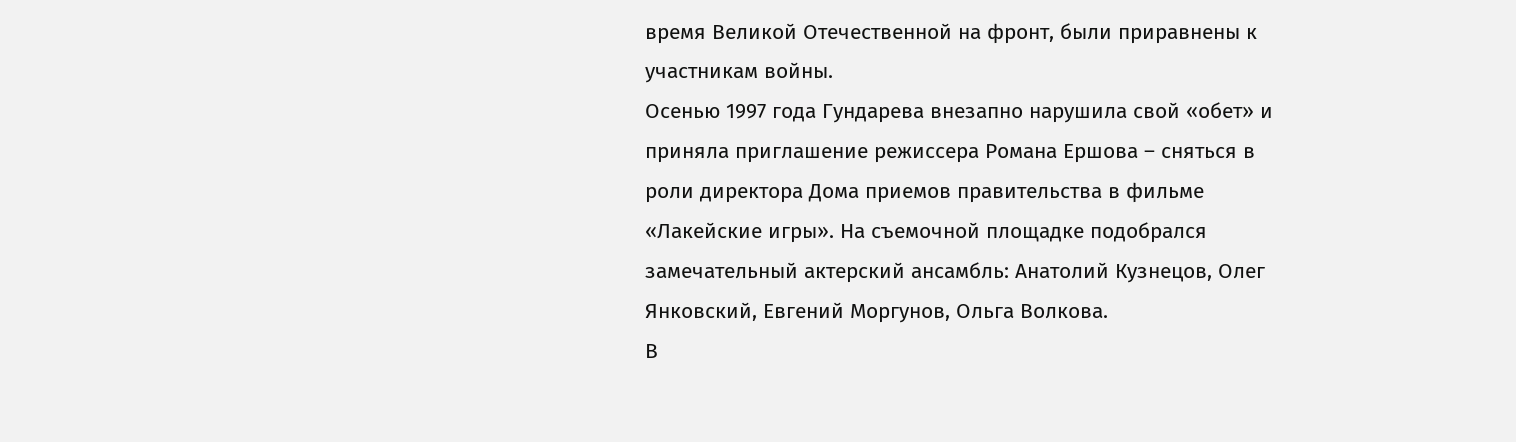время Великой Отечественной на фронт, были приравнены к участникам войны.
Осенью 1997 года Гундарева внезапно нарушила свой «обет» и приняла приглашение режиссера Романа Ершова – сняться в роли директора Дома приемов правительства в фильме «Лакейские игры». На съемочной площадке подобрался замечательный актерский ансамбль: Анатолий Кузнецов, Олег Янковский, Евгений Моргунов, Ольга Волкова.
В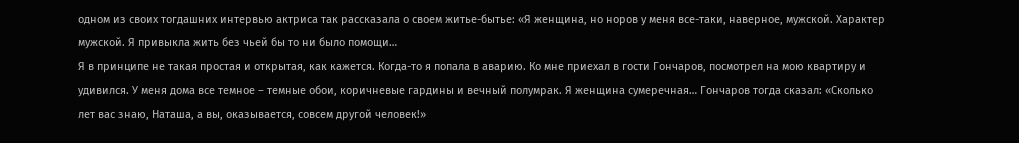одном из своих тогдашних интервью актриса так рассказала о своем житье-бытье: «Я женщина, но норов у меня все-таки, наверное, мужской. Характер мужской. Я привыкла жить без чьей бы то ни было помощи…
Я в принципе не такая простая и открытая, как кажется. Когда-то я попала в аварию. Ко мне приехал в гости Гончаров, посмотрел на мою квартиру и удивился. У меня дома все темное – темные обои, коричневые гардины и вечный полумрак. Я женщина сумеречная… Гончаров тогда сказал: «Сколько лет вас знаю, Наташа, а вы, оказывается, совсем другой человек!»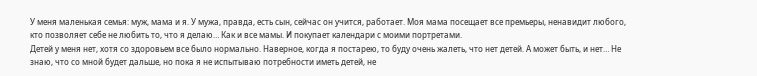У меня маленькая семья: муж, мама и я. У мужа, правда, есть сын, сейчас он учится, работает. Моя мама посещает все премьеры, ненавидит любого, кто позволяет себе не любить то, что я делаю… Как и все мамы. И покупает календари с моими портретами.
Детей у меня нет, хотя со здоровьем все было нормально. Наверное, когда я постарею, то буду очень жалеть, что нет детей. А может быть, и нет… Не знаю, что со мной будет дальше, но пока я не испытываю потребности иметь детей, не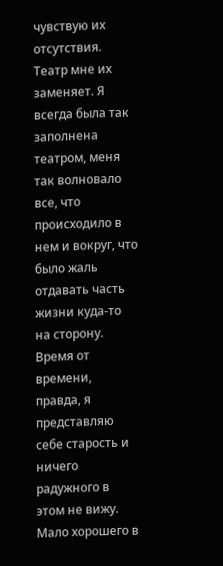чувствую их отсутствия. Театр мне их заменяет. Я всегда была так заполнена театром, меня так волновало все, что происходило в нем и вокруг, что было жаль отдавать часть жизни куда-то на сторону. Время от времени, правда, я представляю себе старость и ничего радужного в этом не вижу. Мало хорошего в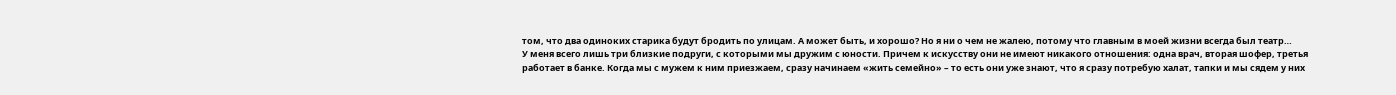том, что два одиноких старика будут бродить по улицам. А может быть, и хорошо? Но я ни о чем не жалею, потому что главным в моей жизни всегда был театр…
У меня всего лишь три близкие подруги, с которыми мы дружим с юности. Причем к искусству они не имеют никакого отношения: одна врач, вторая шофер, третья работает в банке. Когда мы с мужем к ним приезжаем, сразу начинаем «жить семейно» – то есть они уже знают, что я сразу потребую халат, тапки и мы сядем у них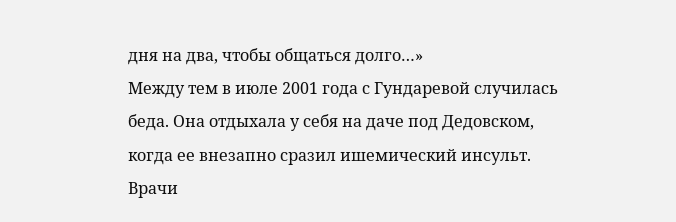дня на два, чтобы общаться долго…»
Между тем в июле 2001 года с Гундаревой случилась беда. Она отдыхала у себя на даче под Дедовском, когда ее внезапно сразил ишемический инсульт. Врачи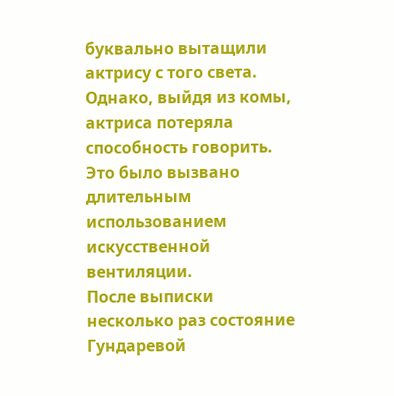буквально вытащили актрису с того света. Однако, выйдя из комы, актриса потеряла способность говорить. Это было вызвано длительным использованием искусственной вентиляции.
После выписки несколько раз состояние Гундаревой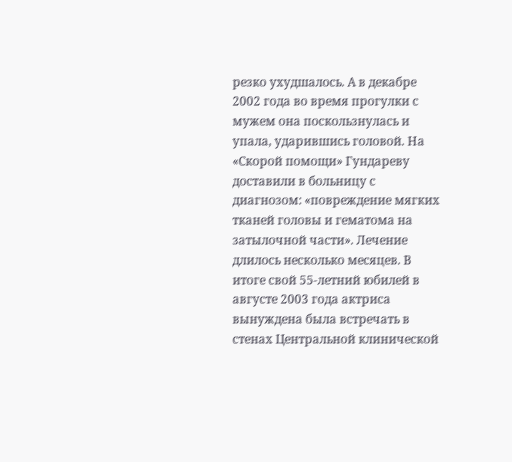резко ухудшалось. А в декабре 2002 года во время прогулки с мужем она поскользнулась и упала, ударившись головой. На «Скорой помощи» Гундареву доставили в больницу с диагнозом: «повреждение мягких тканей головы и гематома на затылочной части». Лечение длилось несколько месяцев. В итоге свой 55-летний юбилей в августе 2003 года актриса вынуждена была встречать в стенах Центральной клинической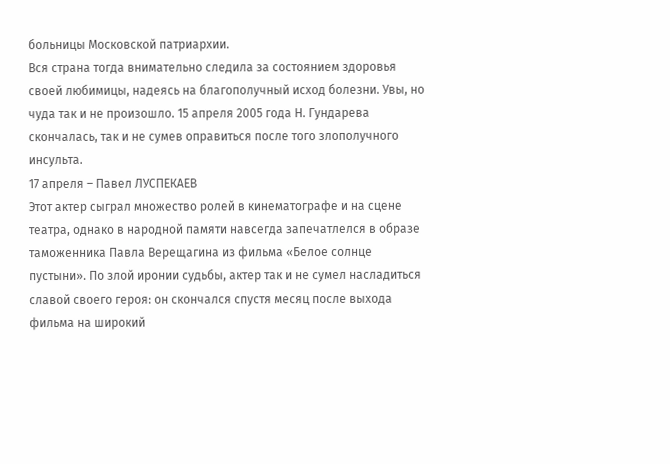больницы Московской патриархии.
Вся страна тогда внимательно следила за состоянием здоровья своей любимицы, надеясь на благополучный исход болезни. Увы, но чуда так и не произошло. 15 апреля 2005 года Н. Гундарева скончалась, так и не сумев оправиться после того злополучного инсульта.
17 апреля – Павел ЛУСПЕКАЕВ
Этот актер сыграл множество ролей в кинематографе и на сцене театра, однако в народной памяти навсегда запечатлелся в образе таможенника Павла Верещагина из фильма «Белое солнце пустыни». По злой иронии судьбы, актер так и не сумел насладиться славой своего героя: он скончался спустя месяц после выхода фильма на широкий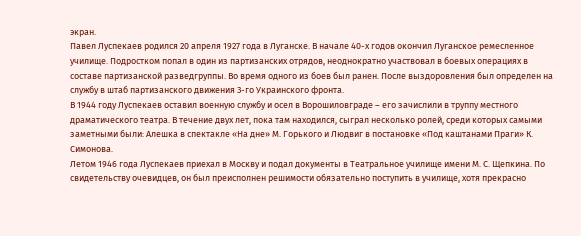экран.
Павел Луспекаев родился 20 апреля 1927 года в Луганске. В начале 40-х годов окончил Луганское ремесленное училище. Подростком попал в один из партизанских отрядов, неоднократно участвовал в боевых операциях в составе партизанской разведгруппы. Во время одного из боев был ранен. После выздоровления был определен на службу в штаб партизанского движения 3-го Украинского фронта.
В 1944 году Луспекаев оставил военную службу и осел в Ворошиловграде – его зачислили в труппу местного драматического театра. В течение двух лет, пока там находился, сыграл несколько ролей, среди которых самыми заметными были: Алешка в спектакле «На дне» М. Горького и Людвиг в постановке «Под каштанами Праги» К. Симонова.
Летом 1946 года Луспекаев приехал в Москву и подал документы в Театральное училище имени М. С. Щепкина. По свидетельству очевидцев, он был преисполнен решимости обязательно поступить в училище, хотя прекрасно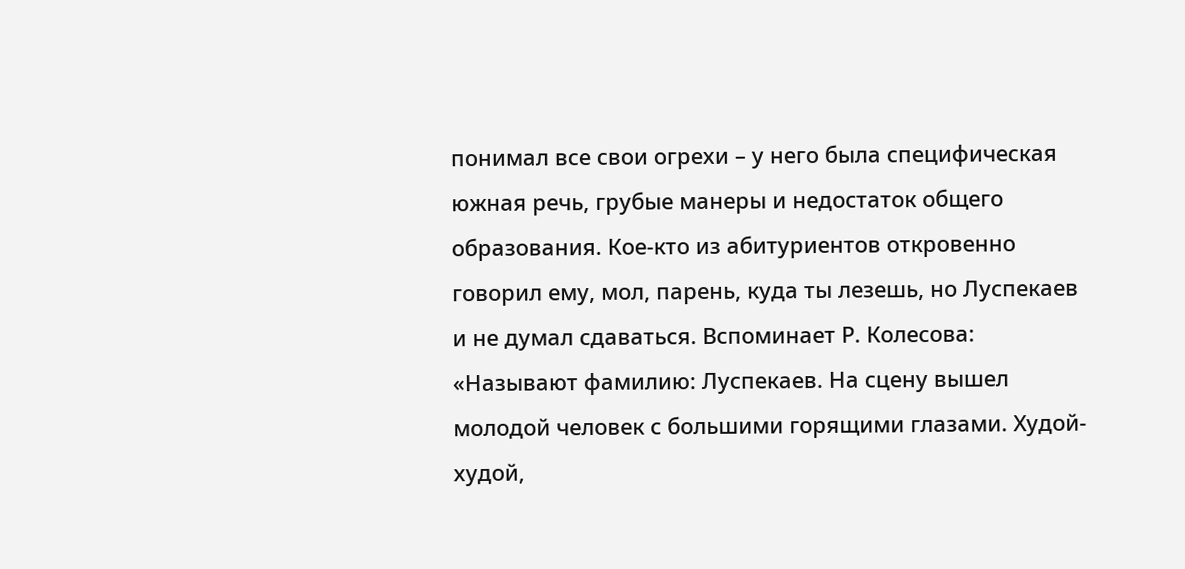понимал все свои огрехи – у него была специфическая южная речь, грубые манеры и недостаток общего образования. Кое-кто из абитуриентов откровенно говорил ему, мол, парень, куда ты лезешь, но Луспекаев и не думал сдаваться. Вспоминает Р. Колесова:
«Называют фамилию: Луспекаев. На сцену вышел молодой человек с большими горящими глазами. Худой-худой,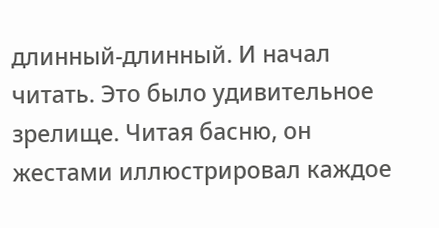длинный-длинный. И начал читать. Это было удивительное зрелище. Читая басню, он жестами иллюстрировал каждое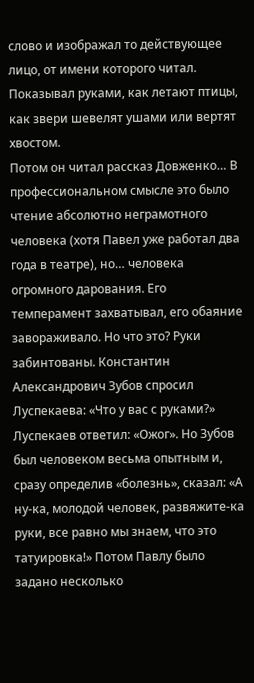слово и изображал то действующее лицо, от имени которого читал. Показывал руками, как летают птицы, как звери шевелят ушами или вертят хвостом.
Потом он читал рассказ Довженко… В профессиональном смысле это было чтение абсолютно неграмотного человека (хотя Павел уже работал два года в театре), но… человека огромного дарования. Его темперамент захватывал, его обаяние завораживало. Но что это? Руки забинтованы. Константин Александрович Зубов спросил Луспекаева: «Что у вас с руками?» Луспекаев ответил: «Ожог». Но Зубов был человеком весьма опытным и, сразу определив «болезнь», сказал: «А ну-ка, молодой человек, развяжите-ка руки, все равно мы знаем, что это татуировка!» Потом Павлу было задано несколько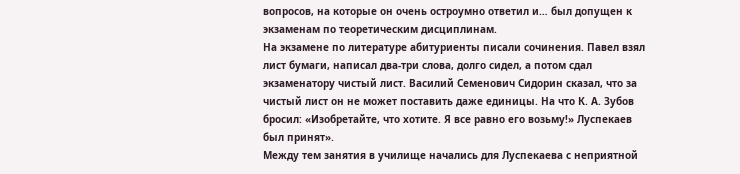вопросов, на которые он очень остроумно ответил и… был допущен к экзаменам по теоретическим дисциплинам.
На экзамене по литературе абитуриенты писали сочинения. Павел взял лист бумаги, написал два-три слова, долго сидел, а потом сдал экзаменатору чистый лист. Василий Семенович Сидорин сказал, что за чистый лист он не может поставить даже единицы. На что К. А. Зубов бросил: «Изобретайте, что хотите. Я все равно его возьму!» Луспекаев был принят».
Между тем занятия в училище начались для Луспекаева с неприятной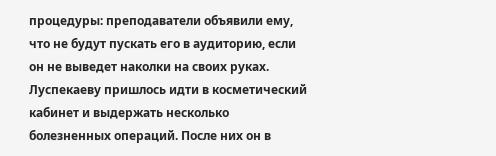процедуры: преподаватели объявили ему, что не будут пускать его в аудиторию, если он не выведет наколки на своих руках. Луспекаеву пришлось идти в косметический кабинет и выдержать несколько болезненных операций. После них он в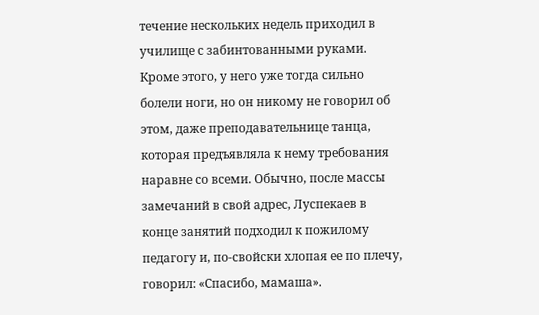течение нескольких недель приходил в училище с забинтованными руками.
Кроме этого, у него уже тогда сильно болели ноги, но он никому не говорил об этом, даже преподавательнице танца, которая предъявляла к нему требования наравне со всеми. Обычно, после массы замечаний в свой адрес, Луспекаев в конце занятий подходил к пожилому педагогу и, по-свойски хлопая ее по плечу, говорил: «Спасибо, мамаша».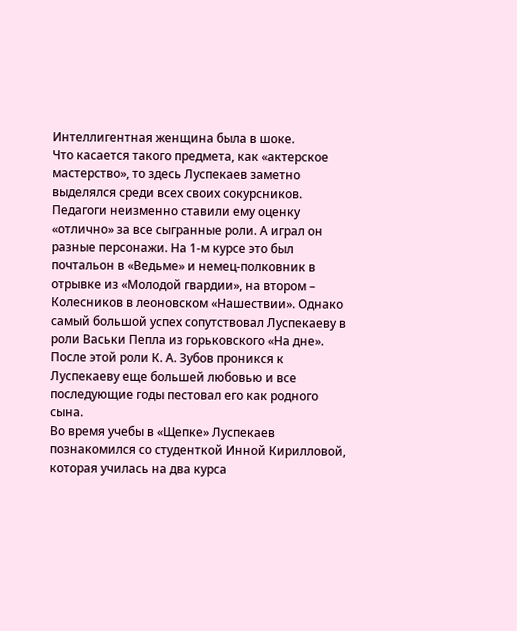Интеллигентная женщина была в шоке.
Что касается такого предмета, как «актерское мастерство», то здесь Луспекаев заметно выделялся среди всех своих сокурсников. Педагоги неизменно ставили ему оценку «отлично» за все сыгранные роли. А играл он разные персонажи. На 1-м курсе это был почтальон в «Ведьме» и немец-полковник в отрывке из «Молодой гвардии», на втором – Колесников в леоновском «Нашествии». Однако самый большой успех сопутствовал Луспекаеву в роли Васьки Пепла из горьковского «На дне». После этой роли К. А. Зубов проникся к Луспекаеву еще большей любовью и все последующие годы пестовал его как родного сына.
Во время учебы в «Щепке» Луспекаев познакомился со студенткой Инной Кирилловой, которая училась на два курса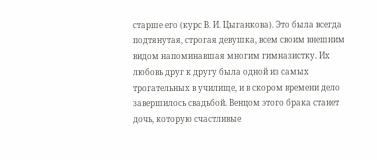старше его (курс В. И. Цыганкова). Это была всегда подтянутая, строгая девушка, всем своим внешним видом напоминавшая многим гимназистку. Их любовь друг к другу была одной из самых трогательных в училище, и в скором времени дело завершилось свадьбой. Венцом этого брака станет дочь, которую счастливые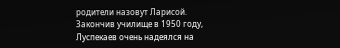родители назовут Ларисой.
Закончив училище в 1950 году, Луспекаев очень надеялся на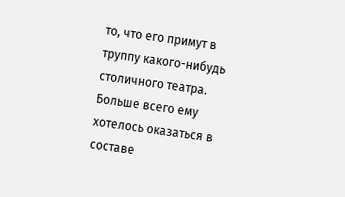то, что его примут в труппу какого-нибудь столичного театра. Больше всего ему хотелось оказаться в составе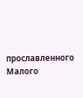прославленного Малого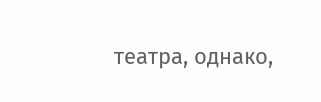театра, однако,